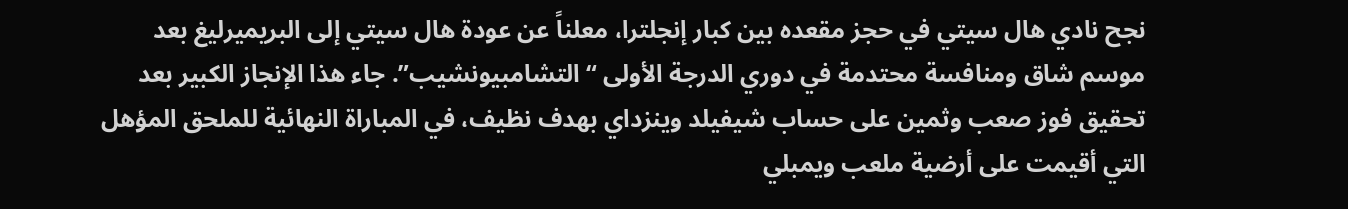نجح نادي هال سيتي في حجز مقعده بين كبار إنجلترا، معلناً عن عودة هال سيتي إلى البريميرليغ بعد موسم شاق ومنافسة محتدمة في دوري الدرجة الأولى “التشامبيونشيب”. جاء هذا الإنجاز الكبير بعد تحقيق فوز صعب وثمين على حساب شيفيلد وينزداي بهدف نظيف، في المباراة النهائية للملحق المؤهل التي أقيمت على أرضية ملعب ويمبلي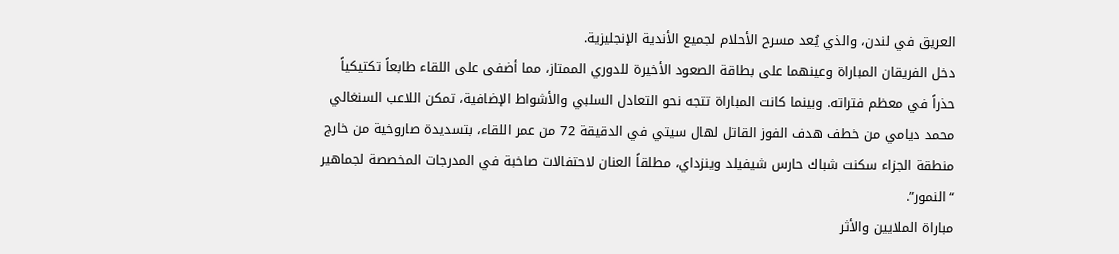العريق في لندن، والذي يُعد مسرح الأحلام لجميع الأندية الإنجليزية.
دخل الفريقان المباراة وعينهما على بطاقة الصعود الأخيرة للدوري الممتاز، مما أضفى على اللقاء طابعاً تكتيكياً حذراً في معظم فتراته. وبينما كانت المباراة تتجه نحو التعادل السلبي والأشواط الإضافية، تمكن اللاعب السنغالي محمد ديامي من خطف هدف الفوز القاتل لهال سيتي في الدقيقة 72 من عمر اللقاء، بتسديدة صاروخية من خارج منطقة الجزاء سكنت شباك حارس شيفيلد وينزداي، مطلقاً العنان لاحتفالات صاخبة في المدرجات المخصصة لجماهير “النمور”.
مباراة الملايين والأثر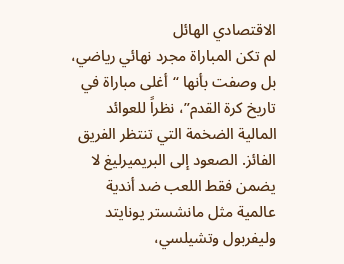الاقتصادي الهائل
لم تكن المباراة مجرد نهائي رياضي، بل وصفت بأنها “أغلى مباراة في تاريخ كرة القدم”، نظراً للعوائد المالية الضخمة التي تنتظر الفريق الفائز. الصعود إلى البريميرليغ لا يضمن فقط اللعب ضد أندية عالمية مثل مانشستر يونايتد وليفربول وتشيلسي،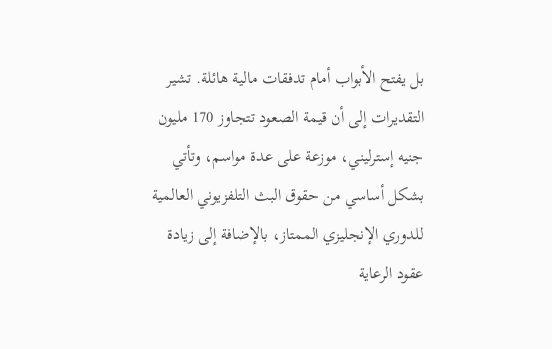بل يفتح الأبواب أمام تدفقات مالية هائلة. تشير التقديرات إلى أن قيمة الصعود تتجاوز 170 مليون جنيه إسترليني، موزعة على عدة مواسم، وتأتي بشكل أساسي من حقوق البث التلفزيوني العالمية للدوري الإنجليزي الممتاز، بالإضافة إلى زيادة عقود الرعاية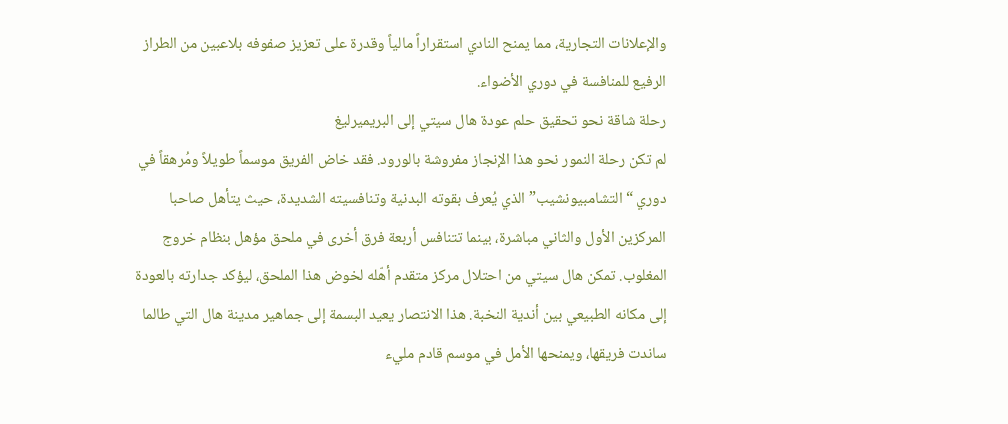والإعلانات التجارية، مما يمنح النادي استقراراً مالياً وقدرة على تعزيز صفوفه بلاعبين من الطراز الرفيع للمنافسة في دوري الأضواء.
رحلة شاقة نحو تحقيق حلم عودة هال سيتي إلى البريميرليغ
لم تكن رحلة النمور نحو هذا الإنجاز مفروشة بالورود. فقد خاض الفريق موسماً طويلاً ومُرهقاً في دوري “التشامبيونشيب” الذي يُعرف بقوته البدنية وتنافسيته الشديدة، حيث يتأهل صاحبا المركزين الأول والثاني مباشرة، بينما تتنافس أربعة فرق أخرى في ملحق مؤهل بنظام خروج المغلوب. تمكن هال سيتي من احتلال مركز متقدم أهّله لخوض هذا الملحق، ليؤكد جدارته بالعودة إلى مكانه الطبيعي بين أندية النخبة. هذا الانتصار يعيد البسمة إلى جماهير مدينة هال التي طالما ساندت فريقها، ويمنحها الأمل في موسم قادم مليء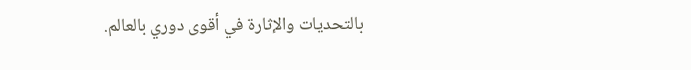بالتحديات والإثارة في أقوى دوري بالعالم.